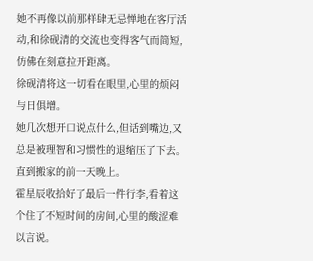她不再像以前那样肆无忌惮地在客厅活动,和徐砚清的交流也变得客气而简短,仿佛在刻意拉开距离。
徐砚清将这一切看在眼里,心里的烦闷与日俱增。
她几次想开口说点什么,但话到嘴边,又总是被理智和习惯性的退缩压了下去。
直到搬家的前一天晚上。
霍星辰收拾好了最后一件行李,看着这个住了不短时间的房间,心里的酸涩难以言说。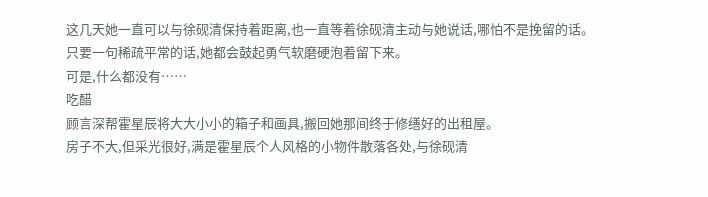这几天她一直可以与徐砚清保持着距离,也一直等着徐砚清主动与她说话,哪怕不是挽留的话。
只要一句稀疏平常的话,她都会鼓起勇气软磨硬泡着留下来。
可是,什么都没有……
吃醋
顾言深帮霍星辰将大大小小的箱子和画具,搬回她那间终于修缮好的出租屋。
房子不大,但采光很好,满是霍星辰个人风格的小物件散落各处,与徐砚清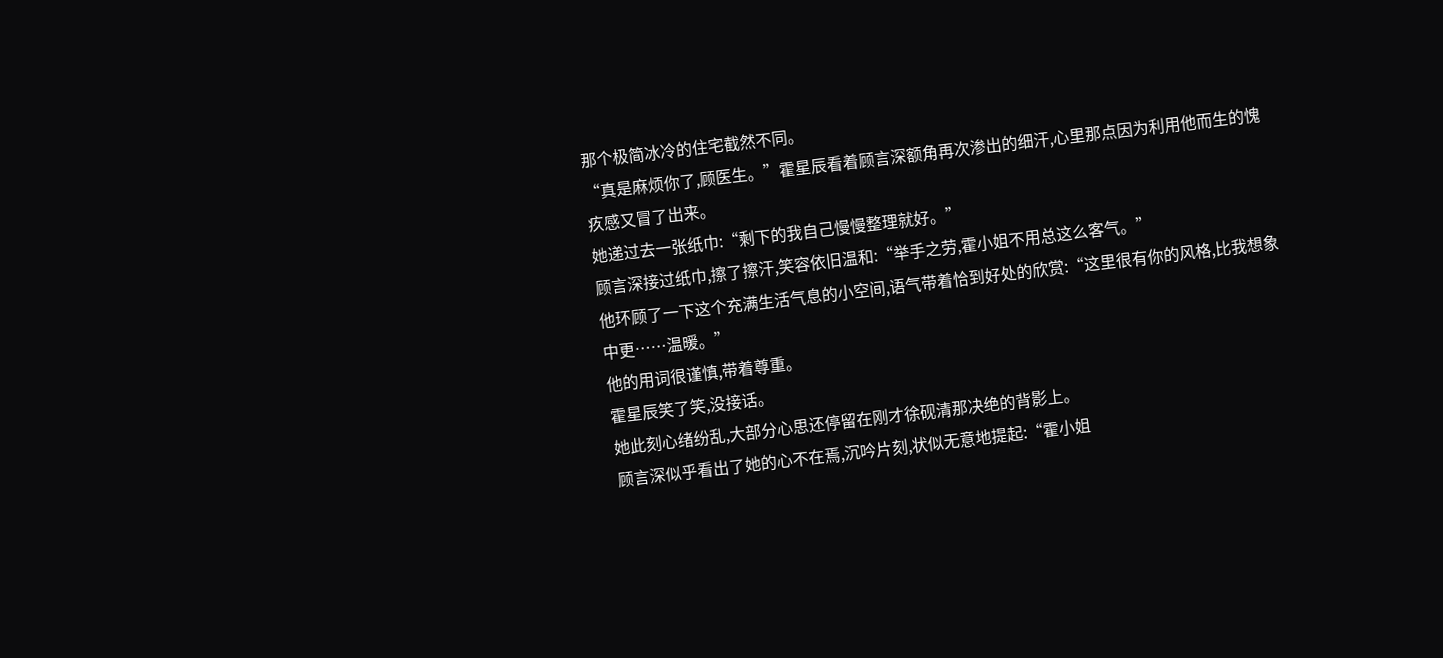那个极简冰冷的住宅截然不同。
“真是麻烦你了,顾医生。”霍星辰看着顾言深额角再次渗出的细汗,心里那点因为利用他而生的愧疚感又冒了出来。
她递过去一张纸巾:“剩下的我自己慢慢整理就好。”
顾言深接过纸巾,擦了擦汗,笑容依旧温和:“举手之劳,霍小姐不用总这么客气。”
他环顾了一下这个充满生活气息的小空间,语气带着恰到好处的欣赏:“这里很有你的风格,比我想象中更……温暖。”
他的用词很谨慎,带着尊重。
霍星辰笑了笑,没接话。
她此刻心绪纷乱,大部分心思还停留在刚才徐砚清那决绝的背影上。
顾言深似乎看出了她的心不在焉,沉吟片刻,状似无意地提起:“霍小姐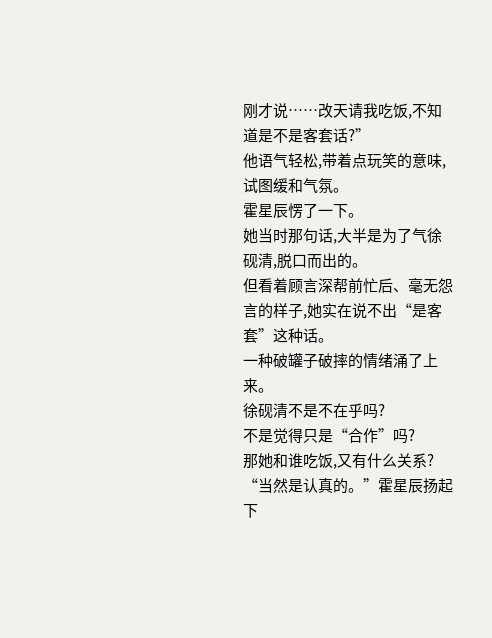刚才说……改天请我吃饭,不知道是不是客套话?”
他语气轻松,带着点玩笑的意味,试图缓和气氛。
霍星辰愣了一下。
她当时那句话,大半是为了气徐砚清,脱口而出的。
但看着顾言深帮前忙后、毫无怨言的样子,她实在说不出“是客套”这种话。
一种破罐子破摔的情绪涌了上来。
徐砚清不是不在乎吗?
不是觉得只是“合作”吗?
那她和谁吃饭,又有什么关系?
“当然是认真的。”霍星辰扬起下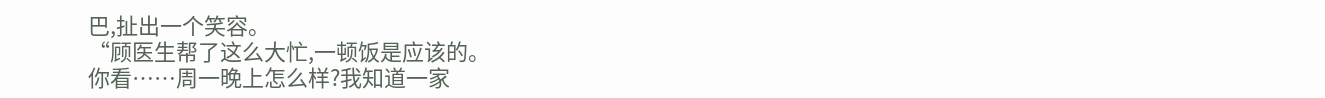巴,扯出一个笑容。
“顾医生帮了这么大忙,一顿饭是应该的。
你看……周一晚上怎么样?我知道一家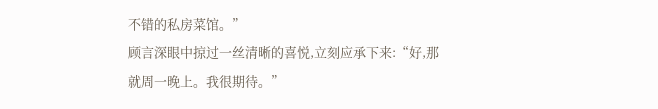不错的私房菜馆。”
顾言深眼中掠过一丝清晰的喜悦,立刻应承下来:“好,那就周一晚上。我很期待。”